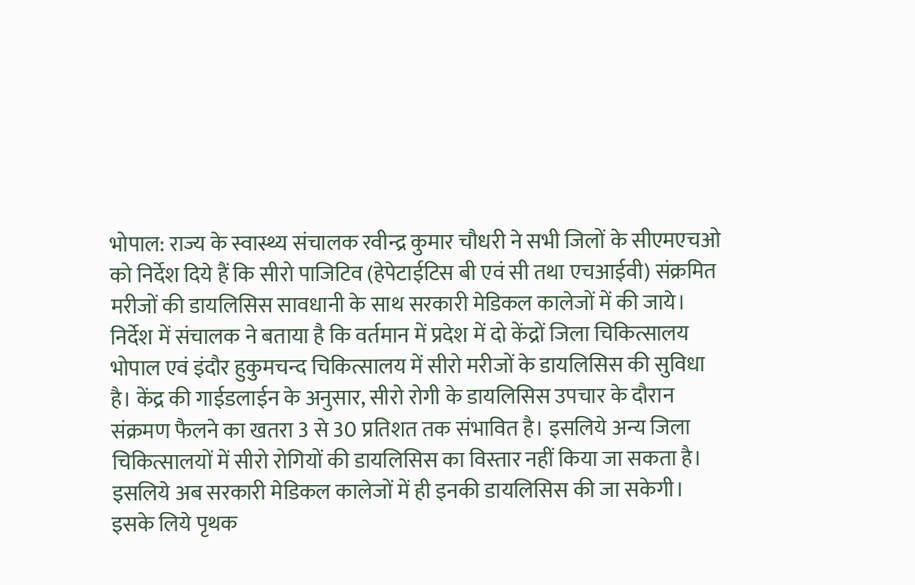भोपाल: राज्य के स्वास्थ्य संचालक रवीन्द्र कुमार चौधरी ने सभी जिलों के सीएमएचओ को निर्देश दिये हैं कि सीरो पाजिटिव (हेपेटाईटिस बी एवं सी तथा एचआईवी) संक्रमित मरीजों की डायलिसिस सावधानी के साथ सरकारी मेडिकल कालेजों में की जाये।
निर्देश में संचालक ने बताया है कि वर्तमान में प्रदेश में दो केंद्रों जिला चिकित्सालय भोपाल एवं इंदौर हुकुमचन्द चिकित्सालय में सीरो मरीजों के डायलिसिस की सुविधा है। केंद्र की गाईडलाईन के अनुसार, सीरो रोगी के डायलिसिस उपचार के दौरान संक्रमण फैलने का खतरा 3 से 30 प्रतिशत तक संभावित है। इसलिये अन्य जिला चिकित्सालयों में सीरो रोगियों की डायलिसिस का विस्तार नहीं किया जा सकता है।
इसलिये अब सरकारी मेडिकल कालेजों में ही इनकी डायलिसिस की जा सकेगी। इसके लिये पृथक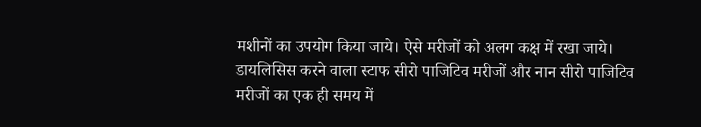मशीनों का उपयोग किया जाये। ऐसे मरीजों को अलग कक्ष में रखा जाये। डायलिसिस करने वाला स्टाफ सीरो पाजिटिव मरीजों और नान सीरो पाजिटिव मरीजों का एक ही समय में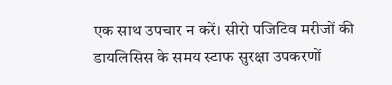एक साथ उपचार न करें। सीरो पजिटिव मरीजों की डायलिसिस के समय स्टाफ सुरक्षा उपकरणों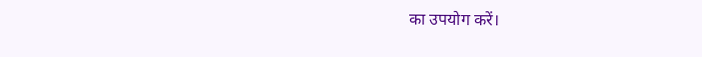का उपयोग करें।